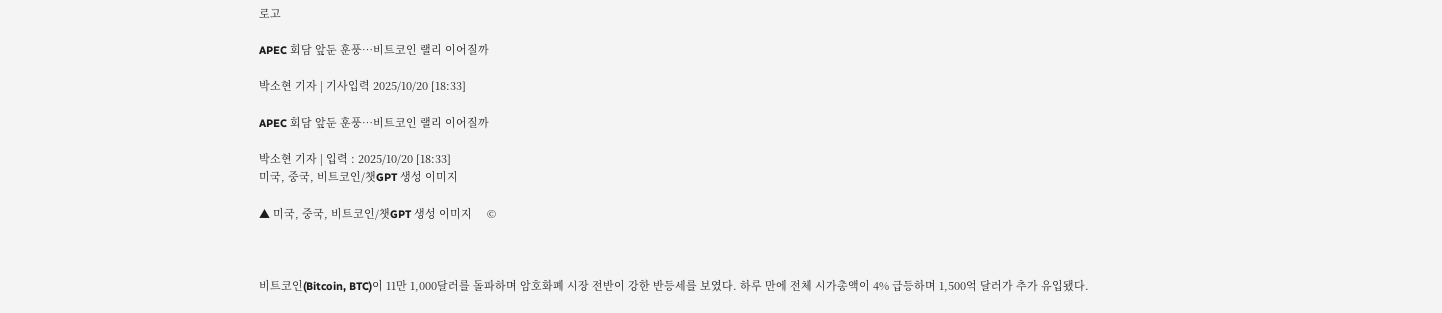로고

APEC 회담 앞둔 훈풍…비트코인 랠리 이어질까

박소현 기자 | 기사입력 2025/10/20 [18:33]

APEC 회담 앞둔 훈풍…비트코인 랠리 이어질까

박소현 기자 | 입력 : 2025/10/20 [18:33]
미국, 중국, 비트코인/챗GPT 생성 이미지

▲ 미국, 중국, 비트코인/챗GPT 생성 이미지     ©



비트코인(Bitcoin, BTC)이 11만 1,000달러를 돌파하며 암호화폐 시장 전반이 강한 반등세를 보였다. 하루 만에 전체 시가총액이 4% 급등하며 1,500억 달러가 추가 유입됐다.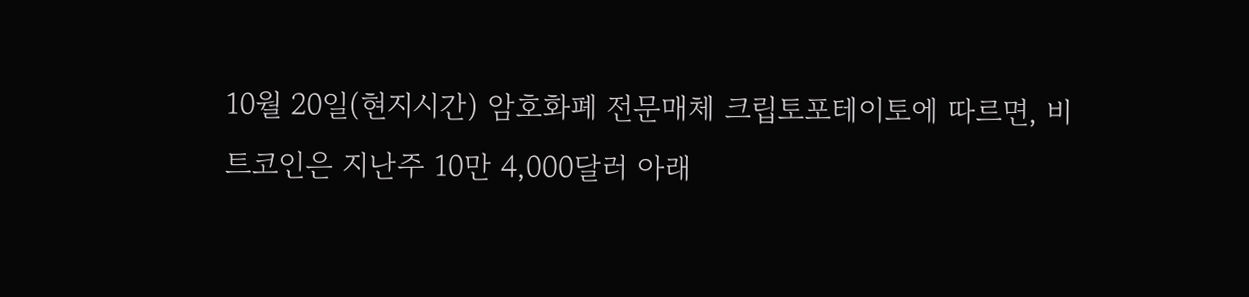10월 20일(현지시간) 암호화폐 전문매체 크립토포테이토에 따르면, 비트코인은 지난주 10만 4,000달러 아래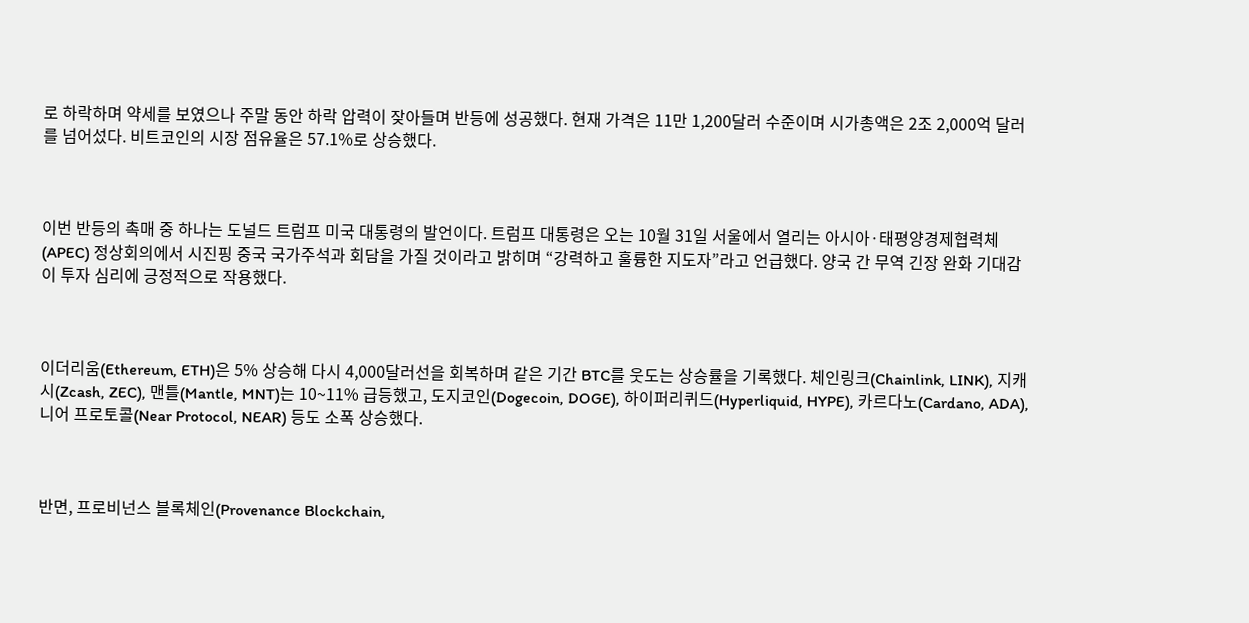로 하락하며 약세를 보였으나 주말 동안 하락 압력이 잦아들며 반등에 성공했다. 현재 가격은 11만 1,200달러 수준이며 시가총액은 2조 2,000억 달러를 넘어섰다. 비트코인의 시장 점유율은 57.1%로 상승했다.



이번 반등의 촉매 중 하나는 도널드 트럼프 미국 대통령의 발언이다. 트럼프 대통령은 오는 10월 31일 서울에서 열리는 아시아·태평양경제협력체(APEC) 정상회의에서 시진핑 중국 국가주석과 회담을 가질 것이라고 밝히며 “강력하고 훌륭한 지도자”라고 언급했다. 양국 간 무역 긴장 완화 기대감이 투자 심리에 긍정적으로 작용했다.



이더리움(Ethereum, ETH)은 5% 상승해 다시 4,000달러선을 회복하며 같은 기간 BTC를 웃도는 상승률을 기록했다. 체인링크(Chainlink, LINK), 지캐시(Zcash, ZEC), 맨틀(Mantle, MNT)는 10~11% 급등했고, 도지코인(Dogecoin, DOGE), 하이퍼리퀴드(Hyperliquid, HYPE), 카르다노(Cardano, ADA), 니어 프로토콜(Near Protocol, NEAR) 등도 소폭 상승했다.



반면, 프로비넌스 블록체인(Provenance Blockchain,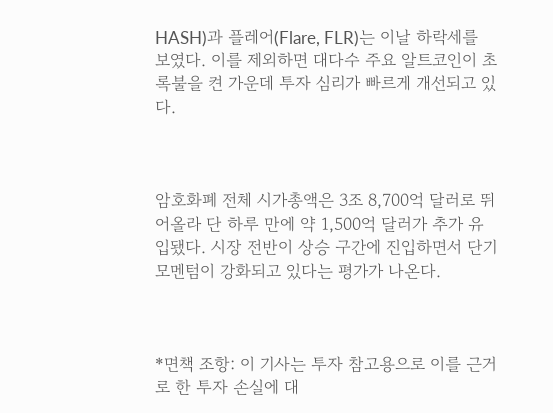HASH)과 플레어(Flare, FLR)는 이날 하락세를 보였다. 이를 제외하면 대다수 주요 알트코인이 초록불을 켠 가운데 투자 심리가 빠르게 개선되고 있다.



암호화폐 전체 시가총액은 3조 8,700억 달러로 뛰어올라 단 하루 만에 약 1,500억 달러가 추가 유입됐다. 시장 전반이 상승 구간에 진입하면서 단기 모멘텀이 강화되고 있다는 평가가 나온다.



*면책 조항: 이 기사는 투자 참고용으로 이를 근거로 한 투자 손실에 대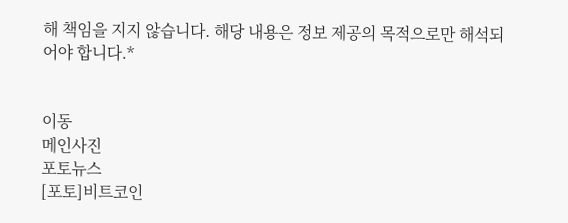해 책임을 지지 않습니다. 해당 내용은 정보 제공의 목적으로만 해석되어야 합니다.*


이동
메인사진
포토뉴스
[포토]비트코인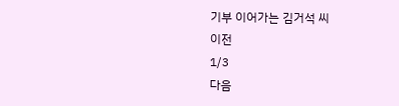기부 이어가는 김거석 씨
이전
1/3
다음